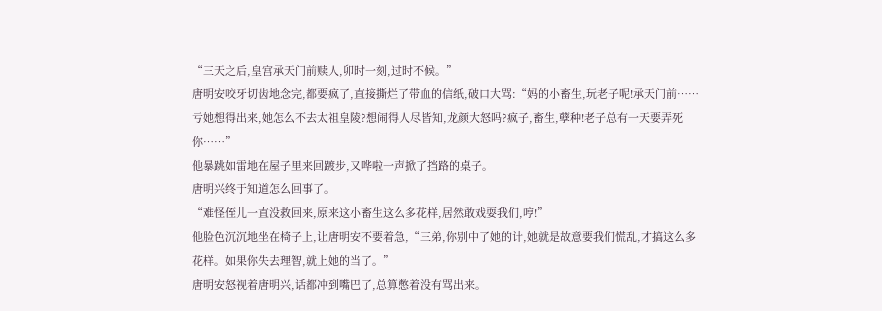“三天之后,皇宫承天门前赎人,卯时一刻,过时不候。”
唐明安咬牙切齿地念完,都要疯了,直接撕烂了带血的信纸,破口大骂:“妈的小畜生,玩老子呢!承天门前……亏她想得出来,她怎么不去太祖皇陵?想闹得人尽皆知,龙颜大怒吗?疯子,畜生,孽种!老子总有一天要弄死你……”
他暴跳如雷地在屋子里来回踱步,又哗啦一声掀了挡路的桌子。
唐明兴终于知道怎么回事了。
“难怪侄儿一直没救回来,原来这小畜生这么多花样,居然敢戏耍我们,哼!”
他脸色沉沉地坐在椅子上,让唐明安不要着急,“三弟,你别中了她的计,她就是故意要我们慌乱,才搞这么多花样。如果你失去理智,就上她的当了。”
唐明安怒视着唐明兴,话都冲到嘴巴了,总算憋着没有骂出来。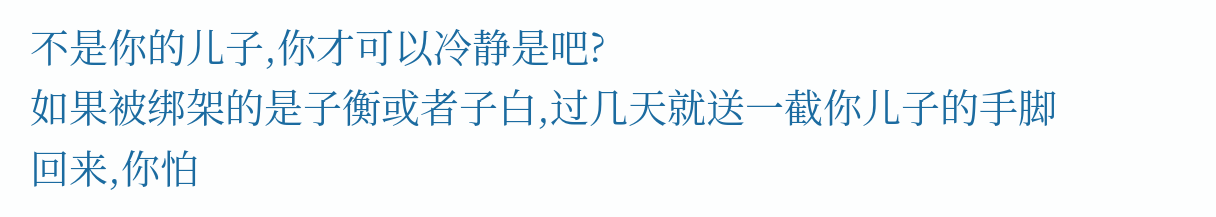不是你的儿子,你才可以冷静是吧?
如果被绑架的是子衡或者子白,过几天就送一截你儿子的手脚回来,你怕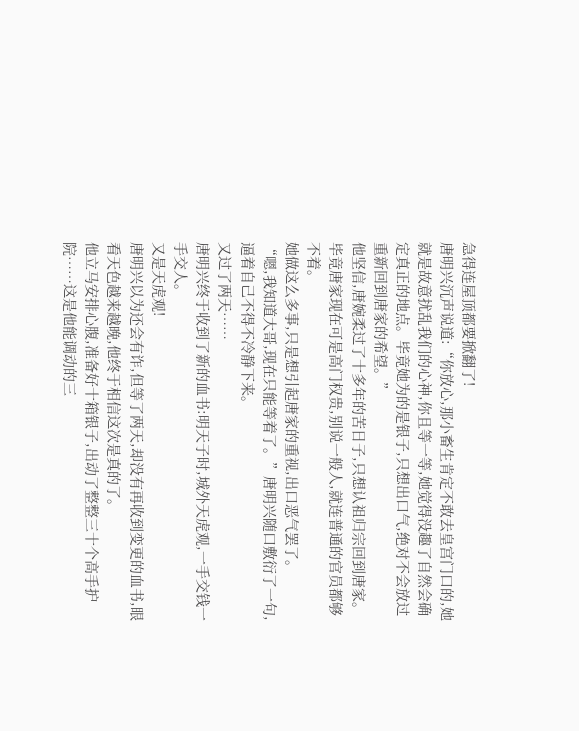急得连屋顶都要掀翻了!
唐明兴沉声说道:“你放心,那小畜生肯定不敢去皇宫门口的,她就是故意扰乱我们的心神,你且等一等,她觉得没趣了自然会确定真正的地点。毕竟她为的是银子,只想出口气,绝对不会放过重新回到唐家的希望。”
他坚信,唐婉柔过了十多年的苦日子,只想认祖归宗回到唐家。毕竟唐家现在可是高门权贵,别说一般人,就连普通的官员都够不着。
她做这么多事,只是想引起唐家的重视,出口恶气罢了。
“嗯,我知道大哥,现在只能等着了。”唐明兴随口敷衍了一句,逼着自己不得不冷静下来。
又过了两天……
唐明兴终于收到了新的血书:明天子时,城外天虎观,一手交钱一手交人。
又是天虎观!
唐明兴以为还会有诈,但等了两天,却没有再收到变更的血书,眼看天色越来越晚,他终于相信这次是真的了。
他立马安排心腹,准备好十箱银子,出动了整整三十个高手护院……这是他能调动的三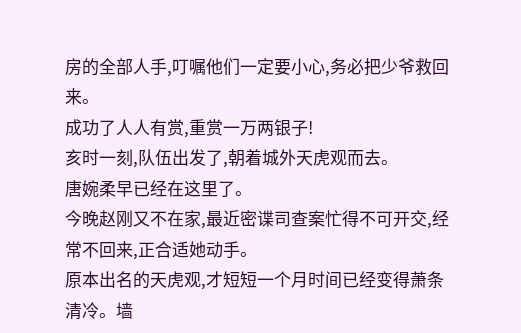房的全部人手,叮嘱他们一定要小心,务必把少爷救回来。
成功了人人有赏,重赏一万两银子!
亥时一刻,队伍出发了,朝着城外天虎观而去。
唐婉柔早已经在这里了。
今晚赵刚又不在家,最近密谍司查案忙得不可开交,经常不回来,正合适她动手。
原本出名的天虎观,才短短一个月时间已经变得萧条清冷。墙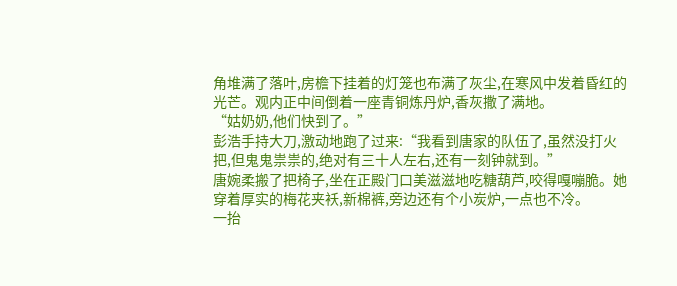角堆满了落叶,房檐下挂着的灯笼也布满了灰尘,在寒风中发着昏红的光芒。观内正中间倒着一座青铜炼丹炉,香灰撒了满地。
“姑奶奶,他们快到了。”
彭浩手持大刀,激动地跑了过来:“我看到唐家的队伍了,虽然没打火把,但鬼鬼祟祟的,绝对有三十人左右,还有一刻钟就到。”
唐婉柔搬了把椅子,坐在正殿门口美滋滋地吃糖葫芦,咬得嘎嘣脆。她穿着厚实的梅花夹袄,新棉裤,旁边还有个小炭炉,一点也不冷。
一抬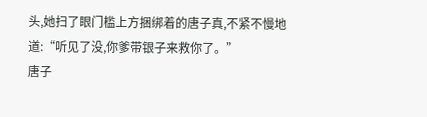头,她扫了眼门槛上方捆绑着的唐子真,不紧不慢地道:“听见了没,你爹带银子来救你了。”
唐子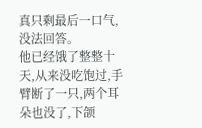真只剩最后一口气,没法回答。
他已经饿了整整十天,从来没吃饱过,手臂断了一只,两个耳朵也没了,下颌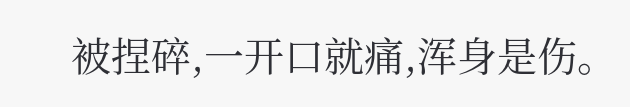被捏碎,一开口就痛,浑身是伤。